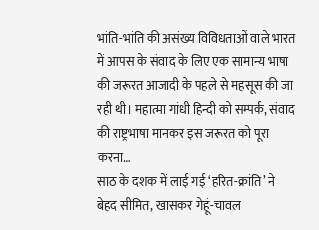भांति-भांति की असंख्य विविधताओं वाले भारत में आपस के संवाद के लिए एक सामान्य भाषा की जरूरत आजादी के पहले से महसूस की जा रही थी। महात्मा गांधी हिन्दी को सम्पर्क, संवाद की राष्ट्रभाषा मानकर इस जरूरत को पूरा करना…
साठ के दशक में लाई गई ‘हरित-क्रांति’ ने बेहद सीमित, खासकर गेहूं-चावल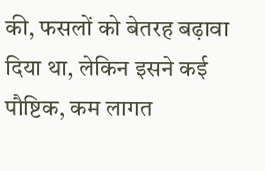की, फसलों को बेतरह बढ़ावा दिया था, लेकिन इसने कई पौष्टिक, कम लागत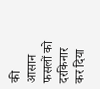की आसान फसलों को दरकिनार कर दिया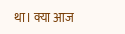था। क्या आज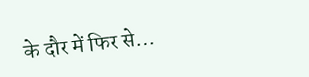के दौर में फिर से…